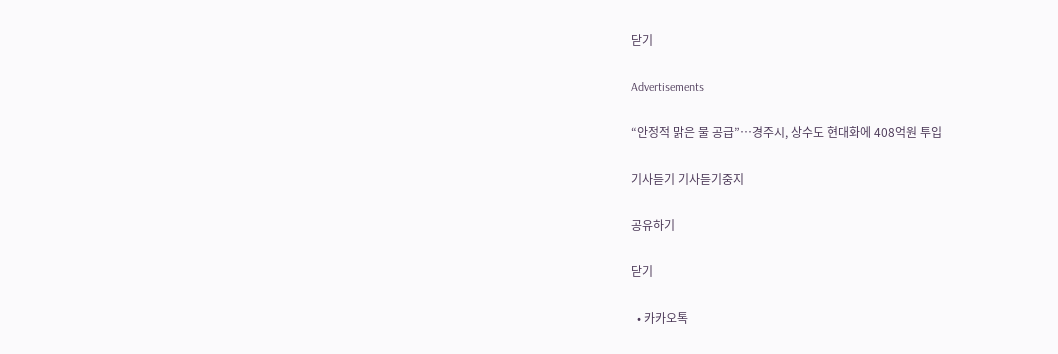닫기

Advertisements

“안정적 맑은 물 공급”…경주시, 상수도 현대화에 408억원 투입

기사듣기 기사듣기중지

공유하기

닫기

  • 카카오톡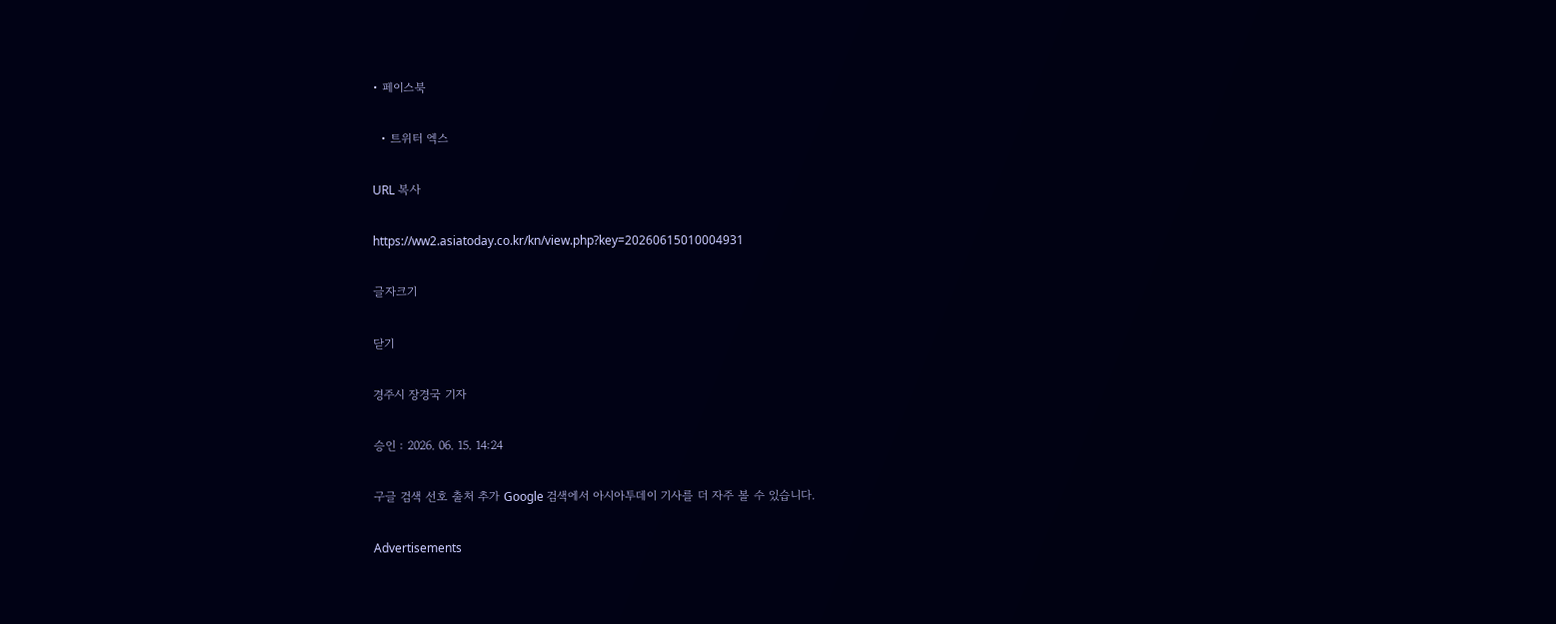• 페이스북

  • 트위터 엑스

URL 복사

https://ww2.asiatoday.co.kr/kn/view.php?key=20260615010004931

글자크기

닫기

경주시 장경국 기자

승인 : 2026. 06. 15. 14:24

구글 검색 선호 출처 추가 Google 검색에서 아시아투데이 기사를 더 자주 볼 수 있습니다.

Advertisements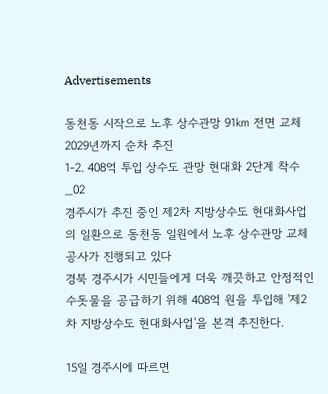Advertisements

동천동 시작으로 노후 상수관망 91㎞ 전면 교체
2029년까지 순차 추진
1-2. 408억 투입 상수도 관망 현대화 2단계 착수_02
경주시가 추진 중인 제2차 지방상수도 현대화사업의 일환으로 동천동 일원에서 노후 상수관망 교체 공사가 진행되고 있다
경북 경주시가 시민들에게 더욱 깨끗하고 안정적인 수돗물을 공급하기 위해 408억 원을 투입해 '제2차 지방상수도 현대화사업'을 본격 추진한다.

15일 경주시에 따르면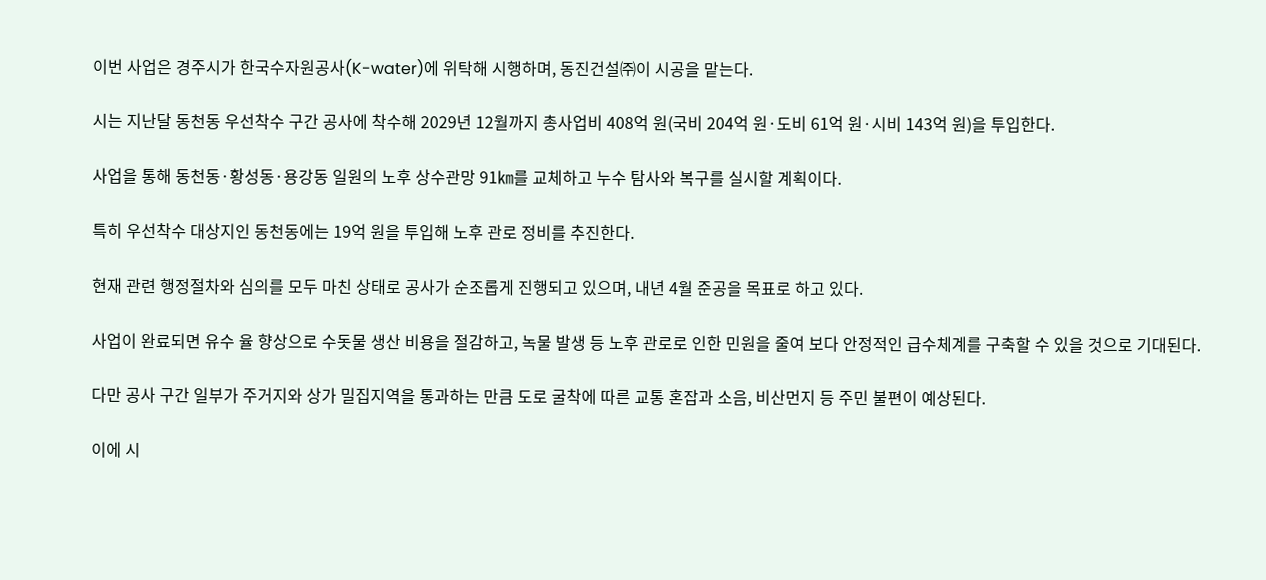이번 사업은 경주시가 한국수자원공사(K-water)에 위탁해 시행하며, 동진건설㈜이 시공을 맡는다.

시는 지난달 동천동 우선착수 구간 공사에 착수해 2029년 12월까지 총사업비 408억 원(국비 204억 원·도비 61억 원·시비 143억 원)을 투입한다.

사업을 통해 동천동·황성동·용강동 일원의 노후 상수관망 91㎞를 교체하고 누수 탐사와 복구를 실시할 계획이다.

특히 우선착수 대상지인 동천동에는 19억 원을 투입해 노후 관로 정비를 추진한다.

현재 관련 행정절차와 심의를 모두 마친 상태로 공사가 순조롭게 진행되고 있으며, 내년 4월 준공을 목표로 하고 있다.

사업이 완료되면 유수 율 향상으로 수돗물 생산 비용을 절감하고, 녹물 발생 등 노후 관로로 인한 민원을 줄여 보다 안정적인 급수체계를 구축할 수 있을 것으로 기대된다.

다만 공사 구간 일부가 주거지와 상가 밀집지역을 통과하는 만큼 도로 굴착에 따른 교통 혼잡과 소음, 비산먼지 등 주민 불편이 예상된다.

이에 시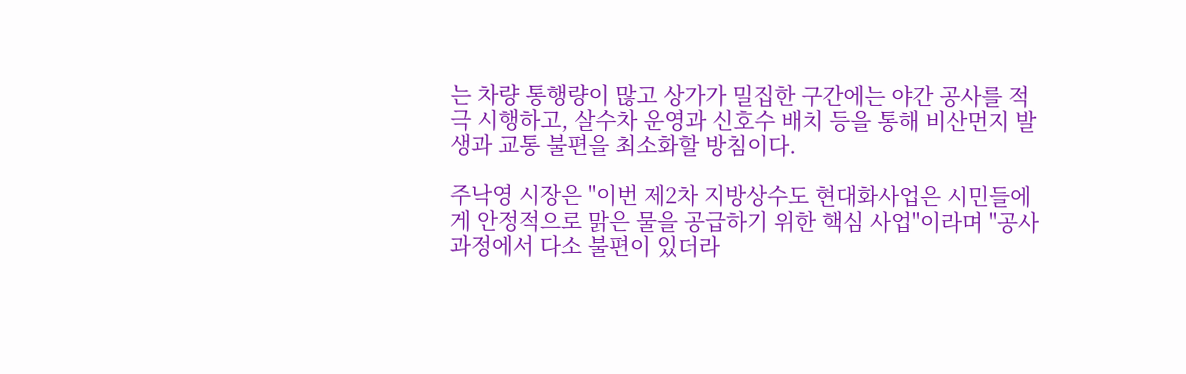는 차량 통행량이 많고 상가가 밀집한 구간에는 야간 공사를 적극 시행하고, 살수차 운영과 신호수 배치 등을 통해 비산먼지 발생과 교통 불편을 최소화할 방침이다.

주낙영 시장은 "이번 제2차 지방상수도 현대화사업은 시민들에게 안정적으로 맑은 물을 공급하기 위한 핵심 사업"이라며 "공사 과정에서 다소 불편이 있더라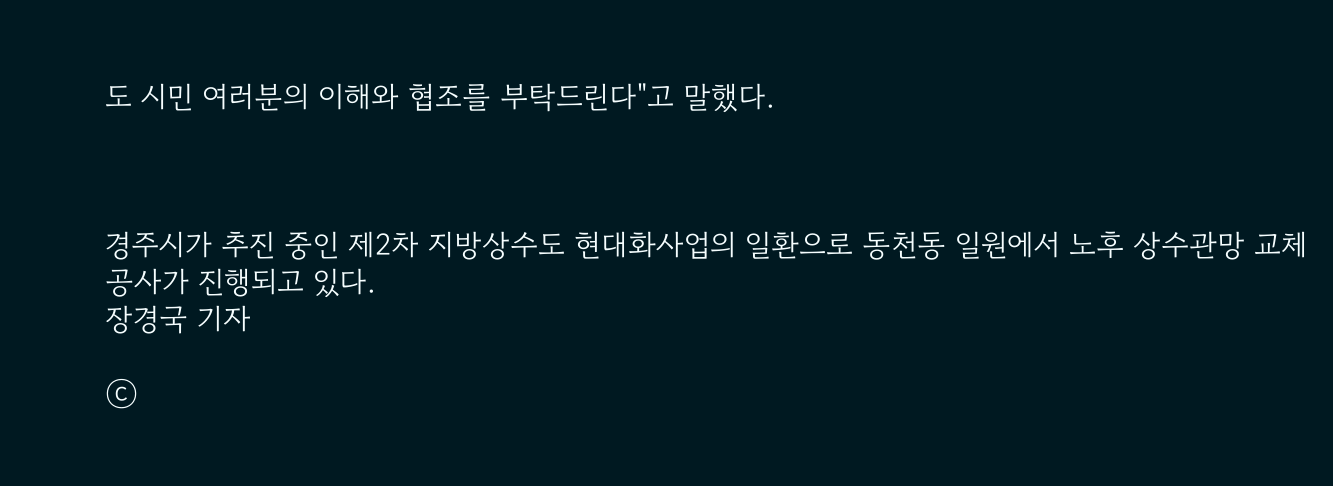도 시민 여러분의 이해와 협조를 부탁드린다"고 말했다.



경주시가 추진 중인 제2차 지방상수도 현대화사업의 일환으로 동천동 일원에서 노후 상수관망 교체 공사가 진행되고 있다.
장경국 기자

ⓒ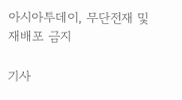아시아투데이, 무단전재 및 재배포 금지

기사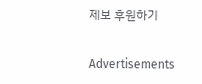제보 후원하기

Advertisements